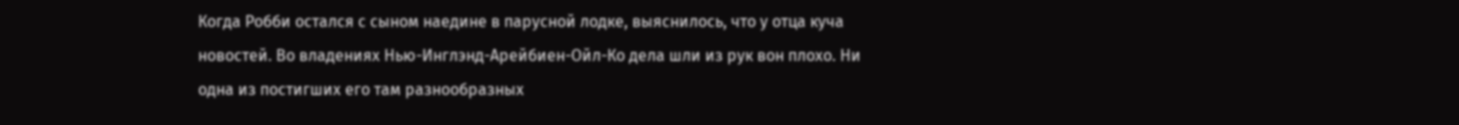Когда Робби остался с сыном наедине в парусной лодке, выяснилось, что у отца куча новостей. Во владениях Нью-Инглэнд-Арейбиен-Ойл-Ко дела шли из рук вон плохо. Ни одна из постигших его там разнообразных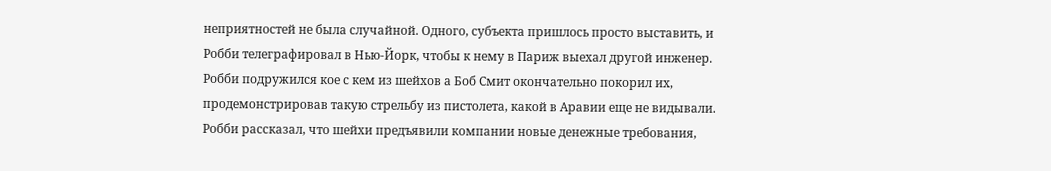неприятностей не была случайной. Одного, субъекта пришлось просто выставить, и Робби телеграфировал в Нью-Йорк, чтобы к нему в Париж выехал другой инженер. Робби подружился кое с кем из шейхов а Боб Смит окончательно покорил их, продемонстрировав такую стрельбу из пистолета, какой в Аравии еще не видывали. Робби рассказал, что шейхи предъявили компании новые денежные требования,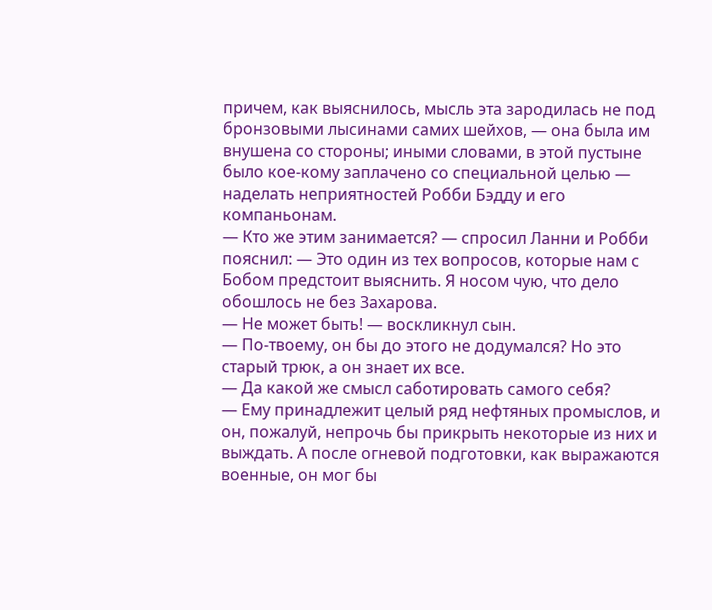причем, как выяснилось, мысль эта зародилась не под бронзовыми лысинами самих шейхов, — она была им внушена со стороны; иными словами, в этой пустыне было кое-кому заплачено со специальной целью — наделать неприятностей Робби Бэдду и его компаньонам.
— Кто же этим занимается? — спросил Ланни и Робби пояснил: — Это один из тех вопросов, которые нам с Бобом предстоит выяснить. Я носом чую, что дело обошлось не без Захарова.
— Не может быть! — воскликнул сын.
— По-твоему, он бы до этого не додумался? Но это старый трюк, а он знает их все.
— Да какой же смысл саботировать самого себя?
— Ему принадлежит целый ряд нефтяных промыслов, и он, пожалуй, непрочь бы прикрыть некоторые из них и выждать. А после огневой подготовки, как выражаются военные, он мог бы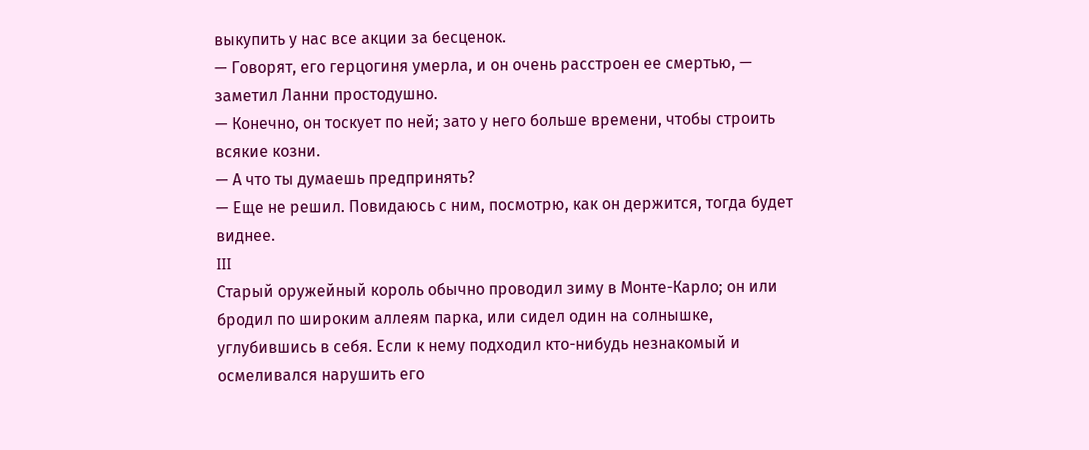выкупить у нас все акции за бесценок.
— Говорят, его герцогиня умерла, и он очень расстроен ее смертью, — заметил Ланни простодушно.
— Конечно, он тоскует по ней; зато у него больше времени, чтобы строить всякие козни.
— А что ты думаешь предпринять?
— Еще не решил. Повидаюсь с ним, посмотрю, как он держится, тогда будет виднее.
III
Старый оружейный король обычно проводил зиму в Монте-Карло; он или бродил по широким аллеям парка, или сидел один на солнышке, углубившись в себя. Если к нему подходил кто-нибудь незнакомый и осмеливался нарушить его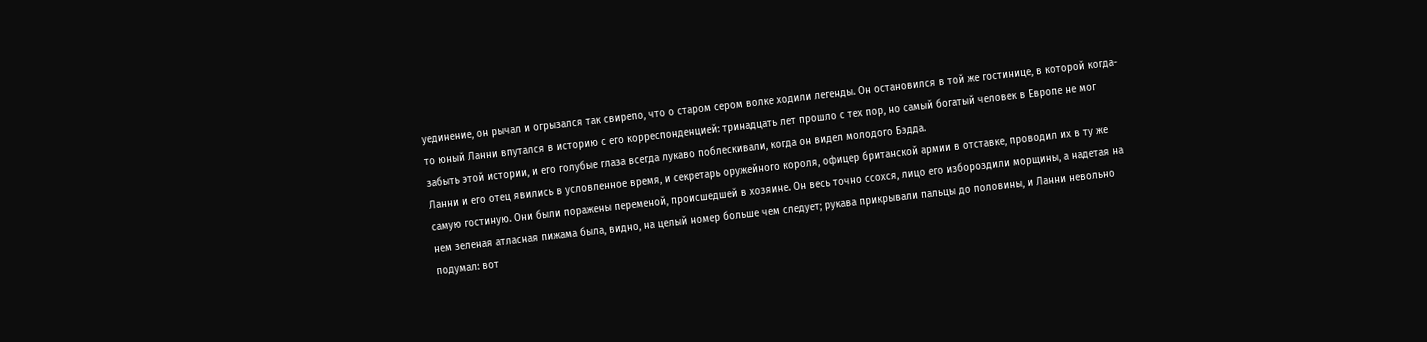уединение, он рычал и огрызался так свирепо, что о старом сером волке ходили легенды. Он остановился в той же гостинице, в которой когда-то юный Ланни впутался в историю с его корреспонденцией: тринадцать лет прошло с тех пор, но самый богатый человек в Европе не мог забыть этой истории, и его голубые глаза всегда лукаво поблескивали, когда он видел молодого Бэдда.
Ланни и его отец явились в условленное время, и секретарь оружейного короля, офицер британской армии в отставке, проводил их в ту же самую гостиную. Они были поражены переменой, происшедшей в хозяине. Он весь точно ссохся, лицо его избороздили морщины, а надетая на нем зеленая атласная пижама была, видно, на целый номер больше чем следует; рукава прикрывали пальцы до половины, и Ланни невольно подумал: вот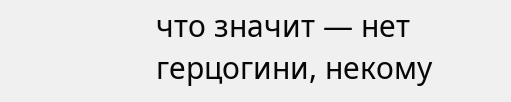что значит — нет герцогини, некому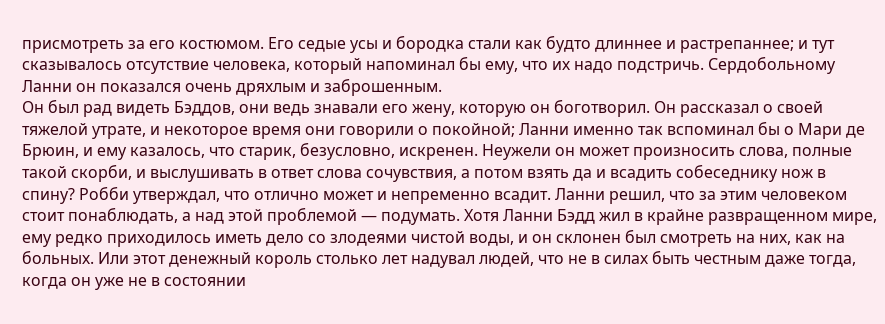присмотреть за его костюмом. Его седые усы и бородка стали как будто длиннее и растрепаннее; и тут сказывалось отсутствие человека, который напоминал бы ему, что их надо подстричь. Сердобольному Ланни он показался очень дряхлым и заброшенным.
Он был рад видеть Бэддов, они ведь знавали его жену, которую он боготворил. Он рассказал о своей тяжелой утрате, и некоторое время они говорили о покойной; Ланни именно так вспоминал бы о Мари де Брюин, и ему казалось, что старик, безусловно, искренен. Неужели он может произносить слова, полные такой скорби, и выслушивать в ответ слова сочувствия, а потом взять да и всадить собеседнику нож в спину? Робби утверждал, что отлично может и непременно всадит. Ланни решил, что за этим человеком стоит понаблюдать, а над этой проблемой — подумать. Хотя Ланни Бэдд жил в крайне развращенном мире, ему редко приходилось иметь дело со злодеями чистой воды, и он склонен был смотреть на них, как на больных. Или этот денежный король столько лет надувал людей, что не в силах быть честным даже тогда, когда он уже не в состоянии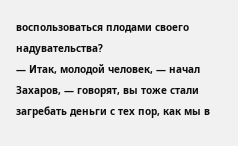воспользоваться плодами своего надувательства?
— Итак, молодой человек, — начал Захаров, — говорят, вы тоже стали загребать деньги с тех пор, как мы в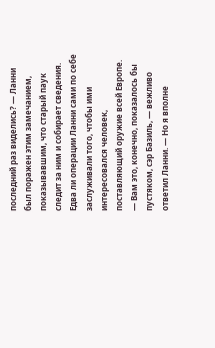последний раз виделись? — Ланни был поражен этим замечанием, показывавшим, что старый паук следит за ним и собирает сведения. Едва ли операции Ланни сами по себе заслуживали того, чтобы ими интересовался человек, поставляющий оружие всей Европе.
— Вам это, конечно, показалось бы пустяком, сэр Базиль, — вежливо ответил Ланни. — Но я вполне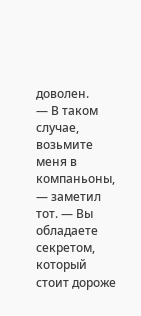доволен.
— В таком случае, возьмите меня в компаньоны, — заметил тот. — Вы обладаете секретом, который стоит дороже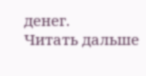денег.
Читать дальше